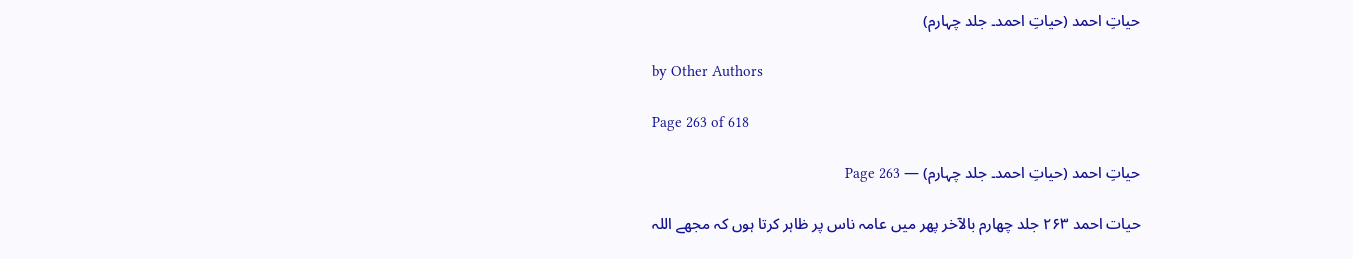حیاتِ احمد (حیاتِ احمد۔ جلد چہارم)

by Other Authors

Page 263 of 618

حیاتِ احمد (حیاتِ احمد۔ جلد چہارم) — Page 263

حیات احمد ۲۶۳ جلد چهارم بالآخر پھر میں عامہ ناس پر ظاہر کرتا ہوں کہ مجھے اللہ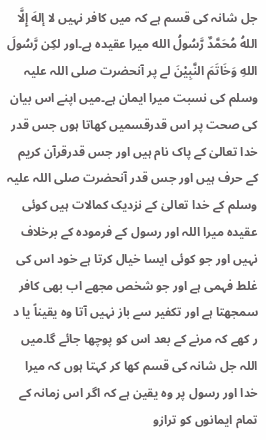جل شانہ کی قسم ہے کہ میں کافر نہیں لا إلهَ إِلَّا اللهُ مُحَمَّدٌ رَّسُولُ الله میرا عقیدہ ہے۔اور لكِن رَّسُولَ اللهِ وَخَاتَمَ النَّبِيْنَ لے پر آنحضرت صلی اللہ علیہ وسلم کی نسبت میرا ایمان ہے۔میں اپنے اس بیان کی صحت پر اس قدرقسمیں کھاتا ہوں جس قدر خدا تعالیٰ کے پاک نام ہیں اور جس قدرقرآن کریم کے حرف ہیں اور جس قدر آنحضرت صلی اللہ علیہ وسلم کے خدا تعالیٰ کے نزدیک کمالات ہیں کوئی عقیدہ میرا اللہ اور رسول کے فرمودہ کے برخلاف نہیں اور جو کوئی ایسا خیال کرتا ہے خود اس کی غلط فہمی ہے اور جو شخص مجھے اب بھی کافر سمجھتا ہے اور تکفیر سے باز نہیں آتا وہ یقیناً یا د ر کھے کہ مرنے کے بعد اس کو پوچھا جائے گا۔میں اللہ جل شانہ کی قسم کھا کر کہتا ہوں کہ میرا خدا اور رسول پر وہ یقین ہے کہ اگر اس زمانہ کے تمام ایمانوں کو ترازو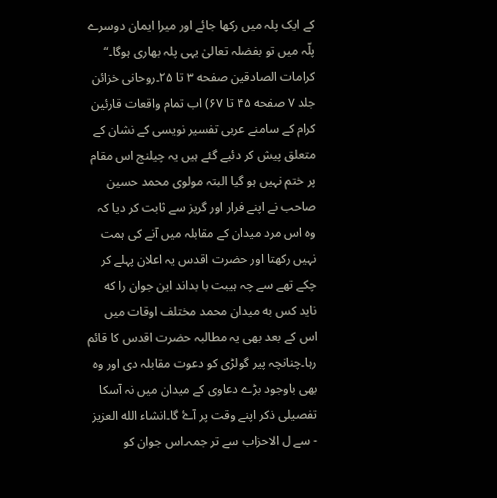کے ایک پلہ میں رکھا جائے اور میرا ایمان دوسرے پلّہ میں تو بفضلہ تعالیٰ یہی پلہ بھاری ہوگا۔“ کرامات الصادقین صفحه ۳ تا ۲۵۔روحانی خزائن جلد ۷ صفحه ۴۵ تا ۶۷) اب تمام واقعات قارئین کرام کے سامنے عربی تفسیر نویسی کے نشان کے متعلق پیش کر دئیے گئے ہیں یہ چیلنج اس مقام پر ختم نہیں ہو گیا البتہ مولوی محمد حسین صاحب نے اپنے فرار اور گریز سے ثابت کر دیا کہ وہ اس مرد میدان کے مقابلہ میں آنے کی ہمت نہیں رکھتا اور حضرت اقدس یہ اعلان پہلے کر چکے تھے سے چہ ہیبت با بداند این جوان را که ناید کس به میدان محمد مختلف اوقات میں اس کے بعد بھی یہ مطالبہ حضرت اقدس کا قائم رہا۔چنانچہ پیر گولڑی کو دعوت مقابلہ دی اور وہ بھی باوجود بڑے دعاوی کے میدان میں نہ آسکا تفصیلی ذکر اپنے وقت پر آۓ گا۔انشاء الله العزيز - سے ل الاحزاب سے تر جمہ۔اس جوان کو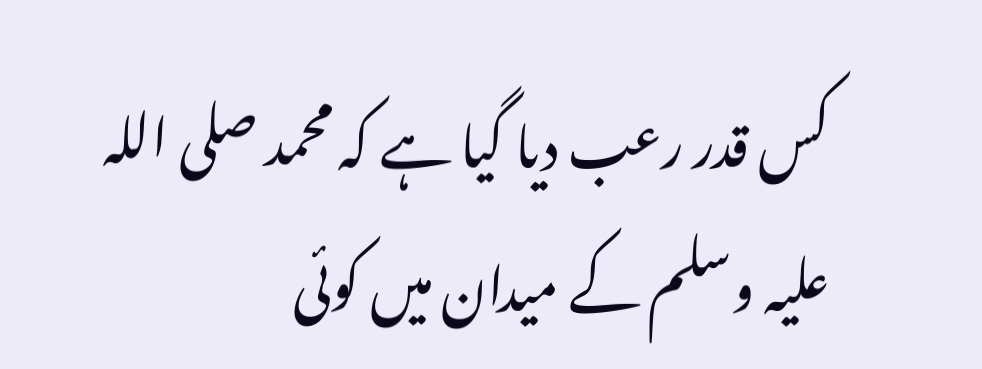کس قدر رعب دیا گیا ہے کہ محمد صلی اللہ علیہ وسلم کے میدان میں کوئی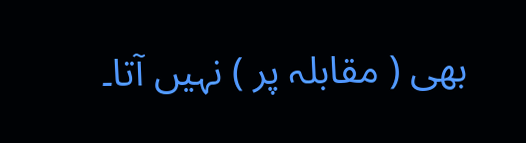بھی ( مقابلہ پر ) نہیں آتا۔